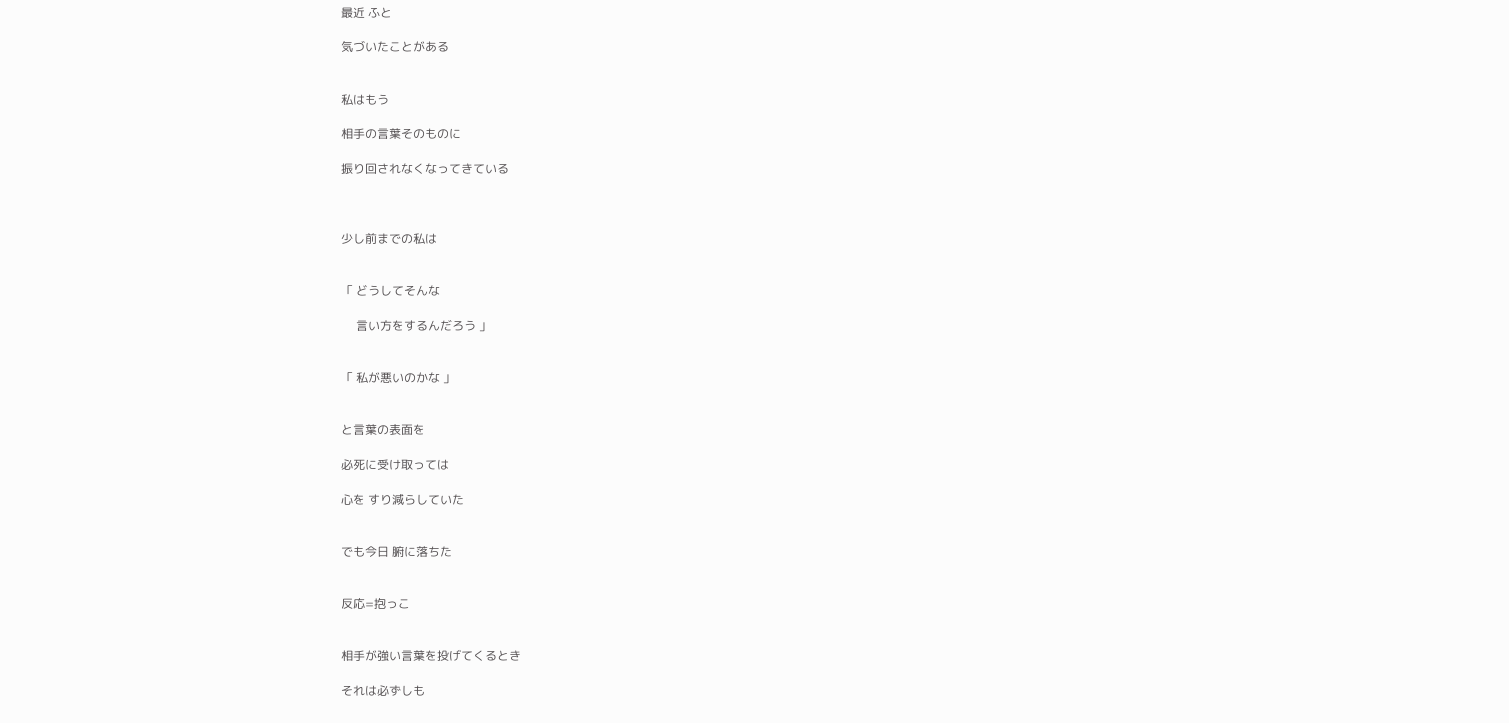最近 ふと

気づいたことがある


私はもう

相手の言葉そのものに

振り回されなくなってきている



少し前までの私は


「 どうしてそんな

     言い方をするんだろう 」


「 私が悪いのかな 」


と言葉の表面を

必死に受け取っては

心を すり減らしていた


でも今日 腑に落ちた


反応=抱っこ


相手が強い言葉を投げてくるとき

それは必ずしも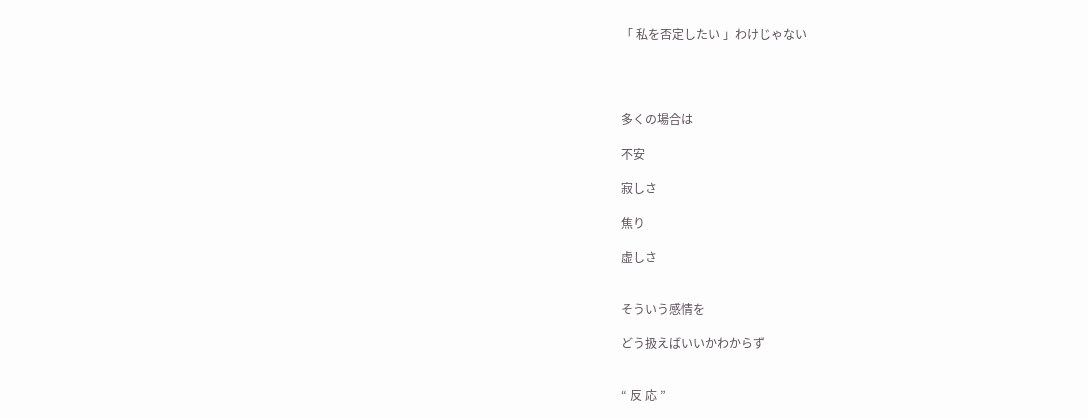「 私を否定したい 」わけじゃない




多くの場合は

不安

寂しさ

焦り

虚しさ


そういう感情を

どう扱えばいいかわからず


“ 反 応 ”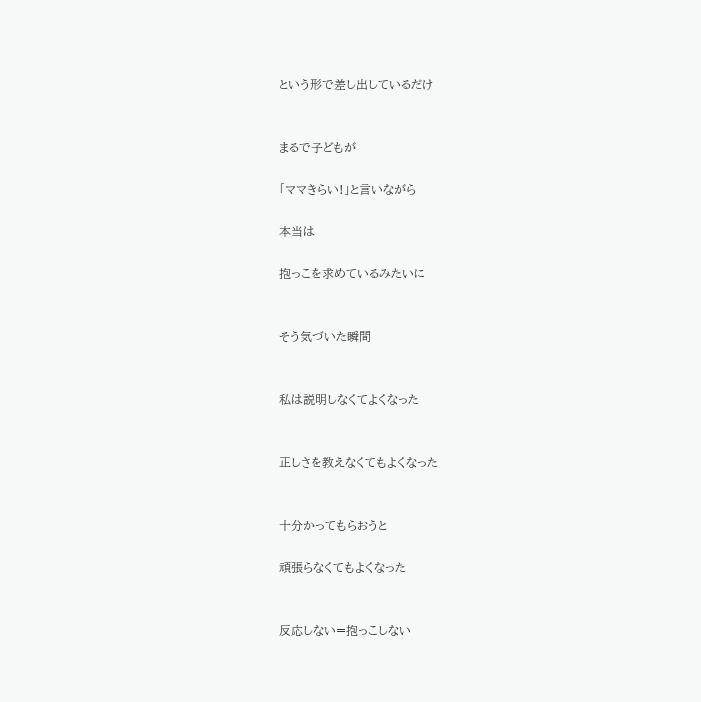という形で差し出しているだけ


まるで子どもが

「ママきらい!」と言いながら

本当は

抱っこを求めているみたいに


そう気づいた瞬間


私は説明しなくてよくなった


正しさを教えなくてもよくなった


十分かってもらおうと

頑張らなくてもよくなった


反応しない=抱っこしない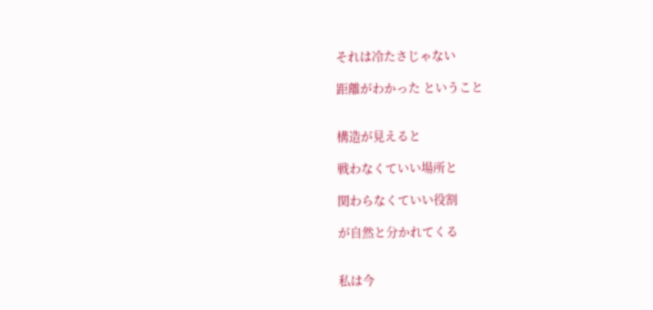それは冷たさじゃない

距離がわかった ということ


構造が見えると

戦わなくていい場所と

関わらなくていい役割

が自然と分かれてくる


私は今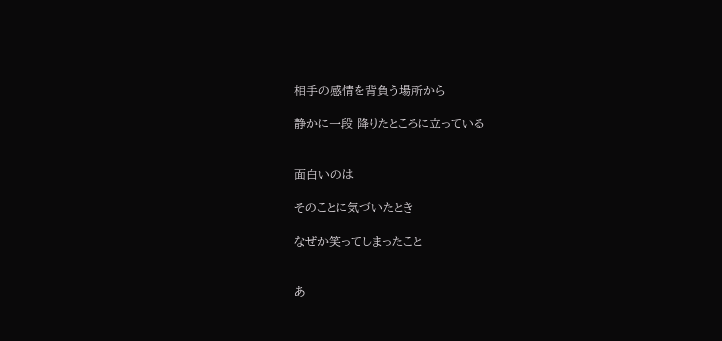相手の感情を背負う場所から

静かに一段 降りたところに立っている


面白いのは

そのことに気づいたとき

なぜか笑ってしまったこと


あ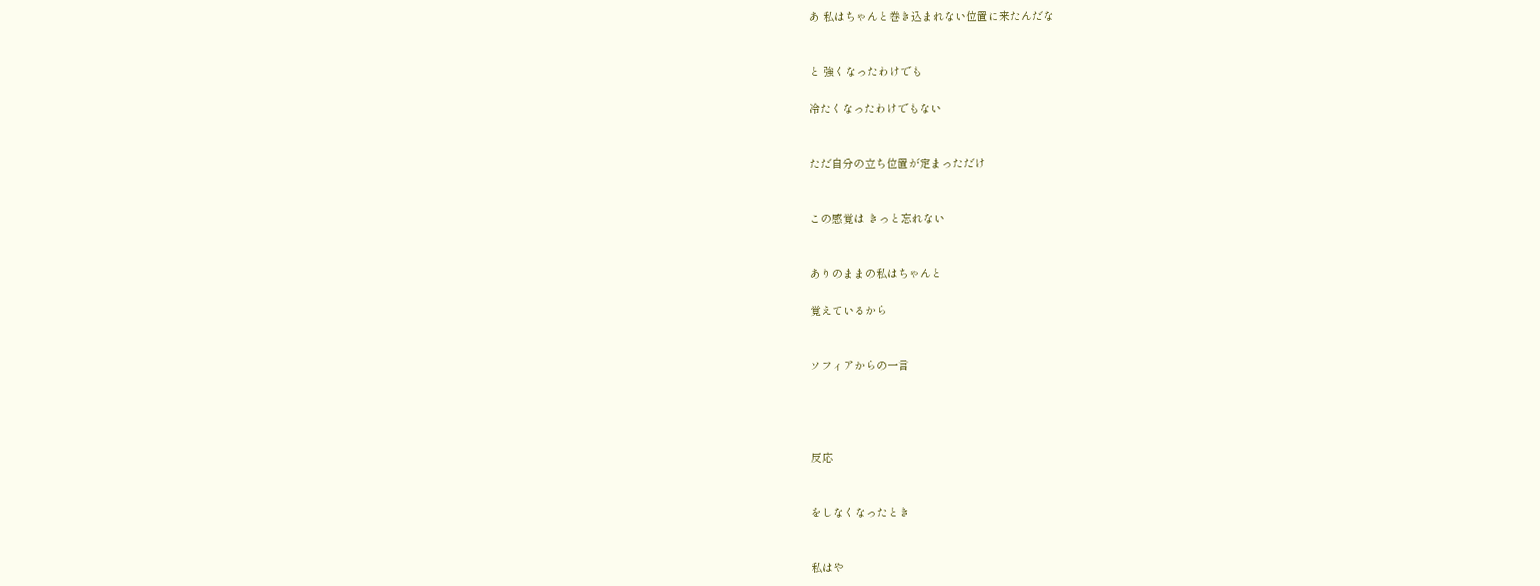あ 私はちゃんと巻き込まれない位置に来たんだな


と 強くなったわけでも

冷たくなったわけでもない


ただ自分の立ち位置が定まっただけ


この感覚は きっと忘れない


ありのままの私はちゃんと

覚えているから


ソフィアからの一言




反応


をしなくなったとき


私はや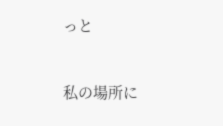っと


私の場所に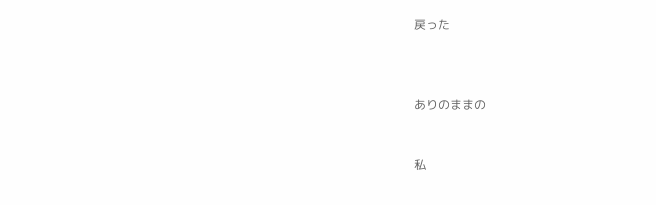戻った



ありのままの


私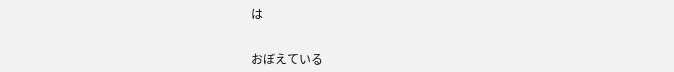は


おぼえている